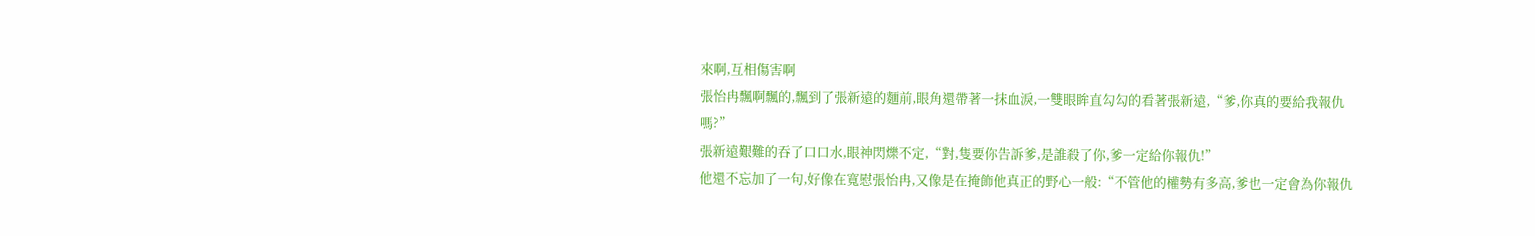來啊,互相傷害啊
張怡冉飄啊飄的,飄到了張新遠的麵前,眼角還帶著一抹血淚,一雙眼眸直勾勾的看著張新遠,“爹,你真的要給我報仇嗎?”
張新遠艱難的吞了口口水,眼神閃爍不定,“對,隻要你告訴爹,是誰殺了你,爹一定給你報仇!”
他還不忘加了一句,好像在寬慰張怡冉,又像是在掩飾他真正的野心一般:“不管他的權勢有多高,爹也一定會為你報仇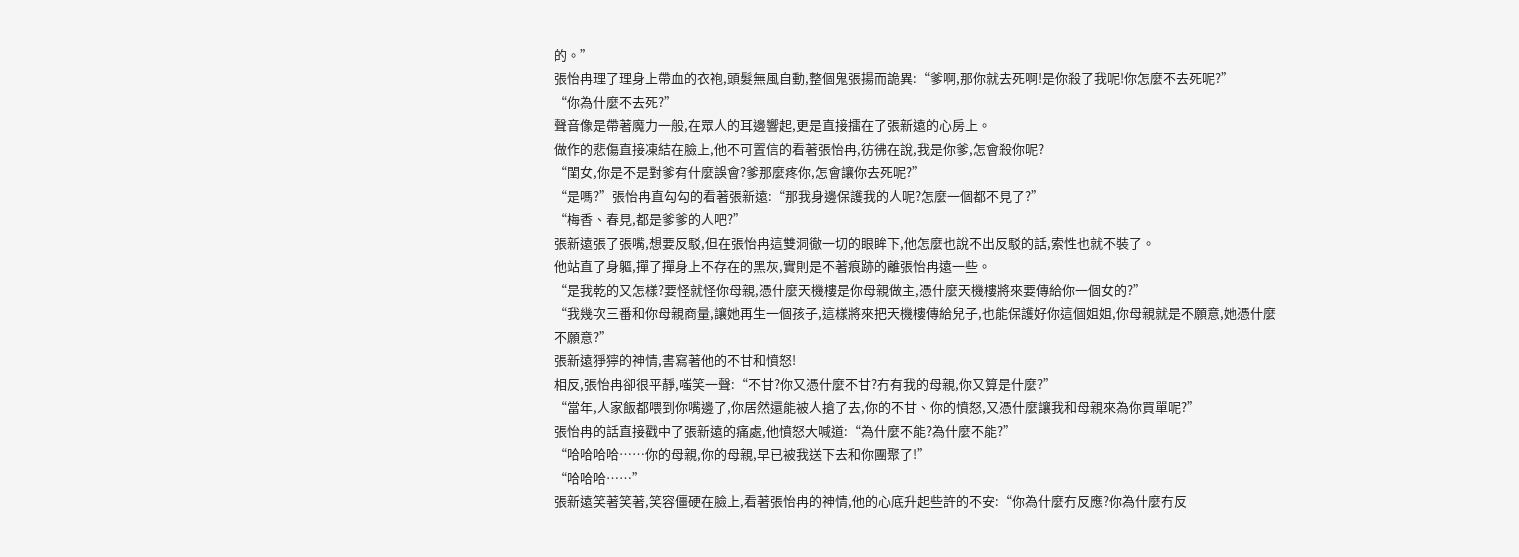的。”
張怡冉理了理身上帶血的衣袍,頭髮無風自動,整個鬼張揚而詭異:“爹啊,那你就去死啊!是你殺了我呢!你怎麼不去死呢?”
“你為什麼不去死?”
聲音像是帶著魔力一般,在眾人的耳邊響起,更是直接擂在了張新遠的心房上。
做作的悲傷直接凍結在臉上,他不可置信的看著張怡冉,彷彿在說,我是你爹,怎會殺你呢?
“閨女,你是不是對爹有什麼誤會?爹那麼疼你,怎會讓你去死呢?”
“是嗎?”張怡冉直勾勾的看著張新遠:“那我身邊保護我的人呢?怎麼一個都不見了?”
“梅香、春見,都是爹爹的人吧?”
張新遠張了張嘴,想要反駁,但在張怡冉這雙洞徹一切的眼眸下,他怎麼也說不出反駁的話,索性也就不裝了。
他站直了身軀,撣了撣身上不存在的黑灰,實則是不著痕跡的離張怡冉遠一些。
“是我乾的又怎樣?要怪就怪你母親,憑什麼天機樓是你母親做主,憑什麼天機樓將來要傳給你一個女的?”
“我幾次三番和你母親商量,讓她再生一個孩子,這樣將來把天機樓傳給兒子,也能保護好你這個姐姐,你母親就是不願意,她憑什麼不願意?”
張新遠猙獰的神情,書寫著他的不甘和憤怒!
相反,張怡冉卻很平靜,嗤笑一聲:“不甘?你又憑什麼不甘?冇有我的母親,你又算是什麼?”
“當年,人家飯都喂到你嘴邊了,你居然還能被人搶了去,你的不甘、你的憤怒,又憑什麼讓我和母親來為你買單呢?”
張怡冉的話直接戳中了張新遠的痛處,他憤怒大喊道:“為什麼不能?為什麼不能?”
“哈哈哈哈……你的母親,你的母親,早已被我送下去和你團聚了!”
“哈哈哈……”
張新遠笑著笑著,笑容僵硬在臉上,看著張怡冉的神情,他的心底升起些許的不安:“你為什麼冇反應?你為什麼冇反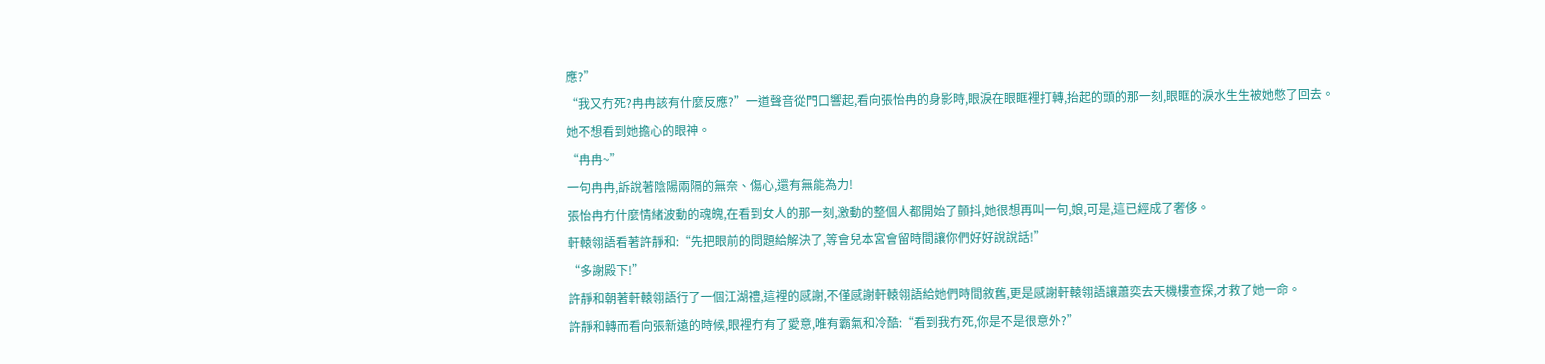應?”
“我又冇死?冉冉該有什麼反應?”一道聲音從門口響起,看向張怡冉的身影時,眼淚在眼眶裡打轉,抬起的頭的那一刻,眼眶的淚水生生被她憋了回去。
她不想看到她擔心的眼神。
“冉冉~”
一句冉冉,訴說著陰陽兩隔的無奈、傷心,還有無能為力!
張怡冉冇什麼情緒波動的魂魄,在看到女人的那一刻,激動的整個人都開始了顫抖,她很想再叫一句,娘,可是,這已經成了奢侈。
軒轅翎語看著許靜和:“先把眼前的問題給解決了,等會兒本宮會留時間讓你們好好說說話!”
“多謝殿下!”
許靜和朝著軒轅翎語行了一個江湖禮,這裡的感謝,不僅感謝軒轅翎語給她們時間敘舊,更是感謝軒轅翎語讓蕭奕去天機樓查探,才救了她一命。
許靜和轉而看向張新遠的時候,眼裡冇有了愛意,唯有霸氣和冷酷:“看到我冇死,你是不是很意外?”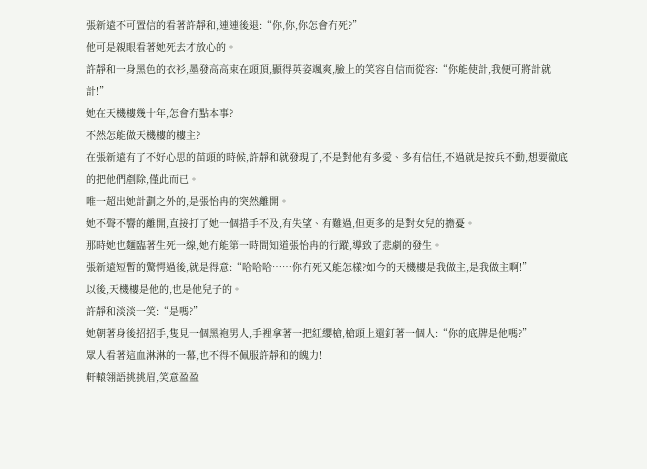張新遠不可置信的看著許靜和,連連後退:“你,你,你怎會冇死?”
他可是親眼看著她死去才放心的。
許靜和一身黑色的衣衫,墨發高高束在頭頂,顯得英姿颯爽,臉上的笑容自信而從容:“你能使計,我便可將計就計!”
她在天機樓幾十年,怎會冇點本事?
不然怎能做天機樓的樓主?
在張新遠有了不好心思的苗頭的時候,許靜和就發現了,不是對他有多愛、多有信任,不過就是按兵不動,想要徹底的把他們剷除,僅此而已。
唯一超出她計劃之外的,是張怡冉的突然離開。
她不聲不響的離開,直接打了她一個措手不及,有失望、有難過,但更多的是對女兒的擔憂。
那時她也麵臨著生死一線,她冇能第一時間知道張怡冉的行蹤,導致了悲劇的發生。
張新遠短暫的驚愕過後,就是得意:“哈哈哈……你冇死又能怎樣?如今的天機樓是我做主,是我做主啊!”
以後,天機樓是他的,也是他兒子的。
許靜和淡淡一笑:“是嗎?”
她朝著身後招招手,隻見一個黑袍男人,手裡拿著一把紅纓槍,槍頭上還釘著一個人:“你的底牌是他嗎?”
眾人看著這血淋淋的一幕,也不得不佩服許靜和的魄力!
軒轅翎語挑挑眉,笑意盈盈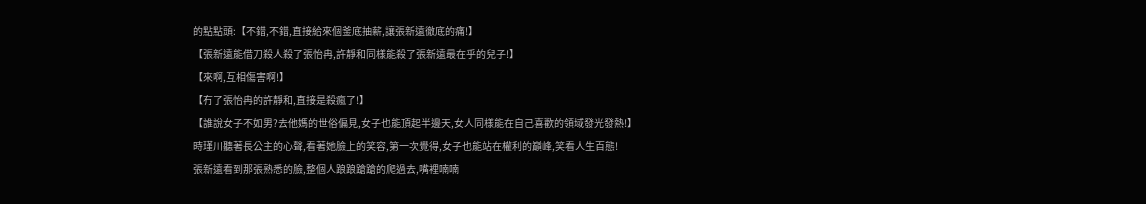的點點頭:【不錯,不錯,直接給來個釜底抽薪,讓張新遠徹底的痛!】
【張新遠能借刀殺人殺了張怡冉,許靜和同樣能殺了張新遠最在乎的兒子!】
【來啊,互相傷害啊!】
【冇了張怡冉的許靜和,直接是殺瘋了!】
【誰說女子不如男?去他媽的世俗偏見,女子也能頂起半邊天,女人同樣能在自己喜歡的領域發光發熱!】
時瑾川聽著長公主的心聲,看著她臉上的笑容,第一次覺得,女子也能站在權利的巔峰,笑看人生百態!
張新遠看到那張熟悉的臉,整個人踉踉蹌蹌的爬過去,嘴裡喃喃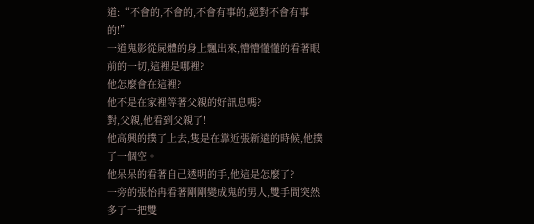道:“不會的,不會的,不會有事的,絕對不會有事的!”
一道鬼影從屍體的身上飄出來,懵懵懂懂的看著眼前的一切,這裡是哪裡?
他怎麼會在這裡?
他不是在家裡等著父親的好訊息嗎?
對,父親,他看到父親了!
他高興的撲了上去,隻是在靠近張新遠的時候,他撲了一個空。
他呆呆的看著自己透明的手,他這是怎麼了?
一旁的張怡冉看著剛剛變成鬼的男人,雙手間突然多了一把雙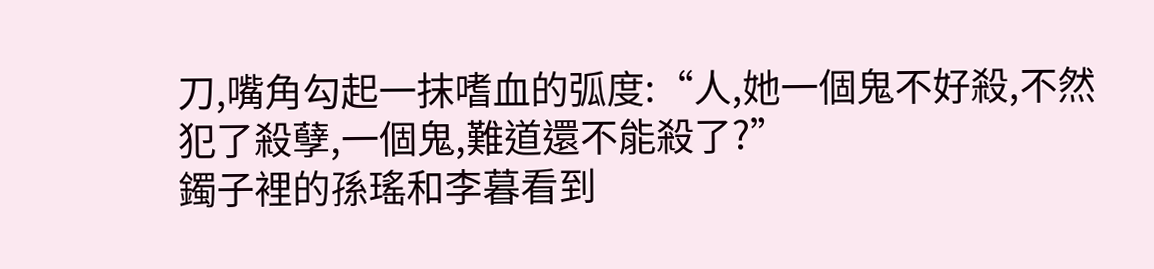刀,嘴角勾起一抹嗜血的弧度:“人,她一個鬼不好殺,不然犯了殺孽,一個鬼,難道還不能殺了?”
鐲子裡的孫瑤和李暮看到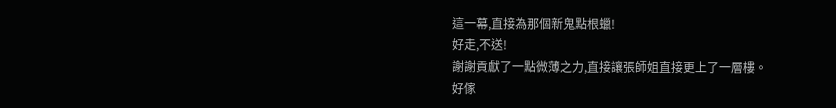這一幕,直接為那個新鬼點根蠟!
好走,不送!
謝謝貢獻了一點微薄之力,直接讓張師姐直接更上了一層樓。
好傢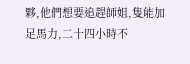夥,他們想要追趕師姐,隻能加足馬力,二十四小時不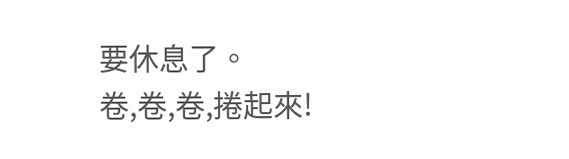要休息了。
卷,卷,卷,捲起來!